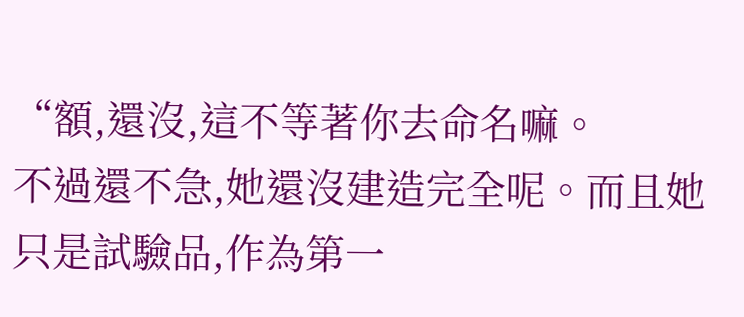“額,還沒,這不等著你去命名嘛。
不過還不急,她還沒建造完全呢。而且她只是試驗品,作為第一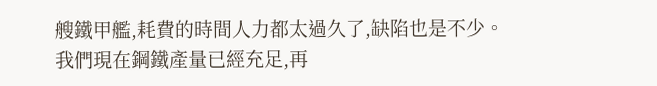艘鐵甲艦,耗費的時間人力都太過久了,缺陷也是不少。
我們現在鋼鐵產量已經充足,再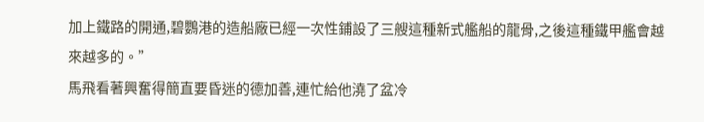加上鐵路的開通,碧鸚港的造船廠已經一次性鋪設了三艘這種新式艦船的龍骨,之後這種鐵甲艦會越來越多的。”
馬飛看著興奮得簡直要昏迷的德加善,連忙給他澆了盆冷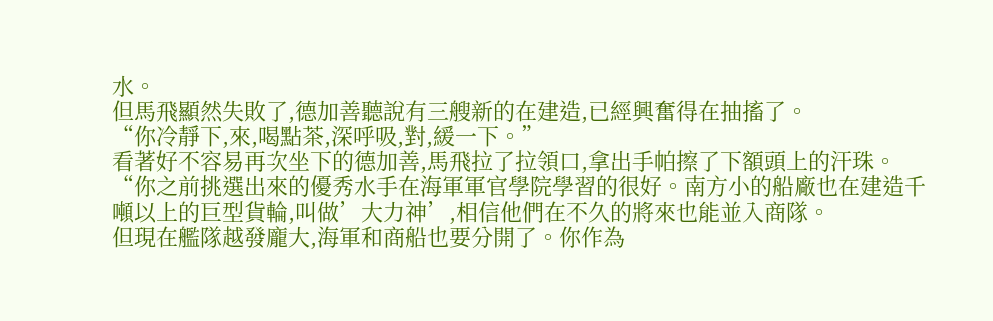水。
但馬飛顯然失敗了,德加善聽說有三艘新的在建造,已經興奮得在抽搐了。
“你冷靜下,來,喝點茶,深呼吸,對,緩一下。”
看著好不容易再次坐下的德加善,馬飛拉了拉領口,拿出手帕擦了下額頭上的汗珠。
“你之前挑選出來的優秀水手在海軍軍官學院學習的很好。南方小的船廠也在建造千噸以上的巨型貨輪,叫做’大力神’,相信他們在不久的將來也能並入商隊。
但現在艦隊越發龐大,海軍和商船也要分開了。你作為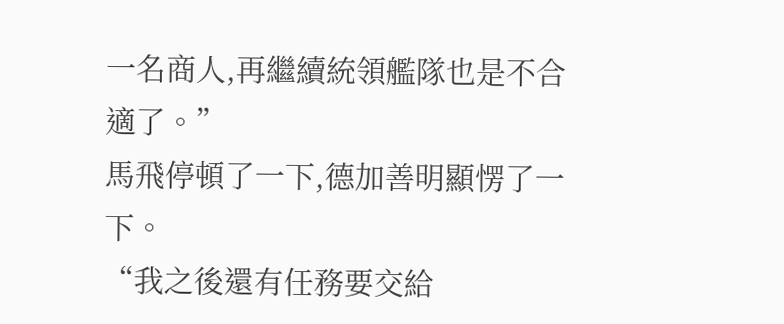一名商人,再繼續統領艦隊也是不合適了。”
馬飛停頓了一下,德加善明顯愣了一下。
“我之後還有任務要交給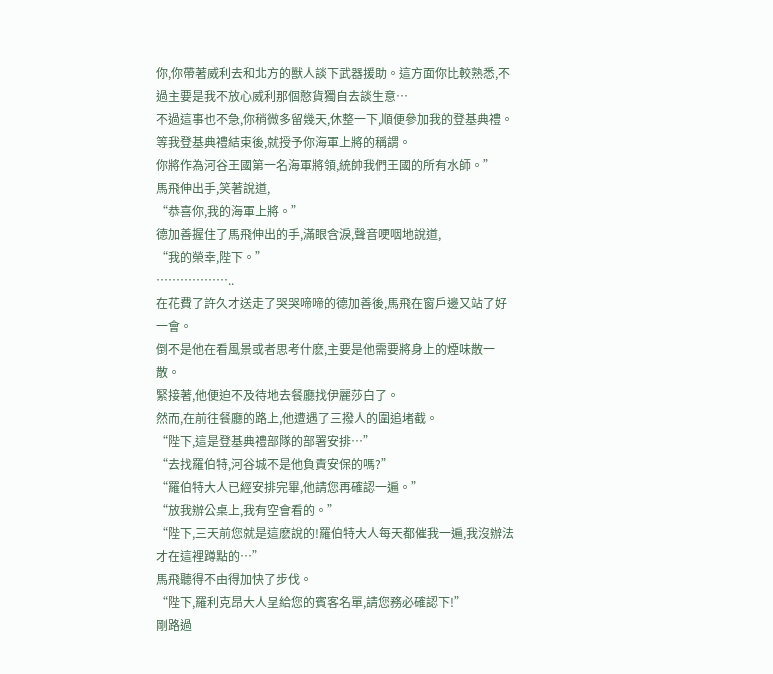你,你帶著威利去和北方的獸人談下武器援助。這方面你比較熟悉,不過主要是我不放心威利那個憨貨獨自去談生意…
不過這事也不急,你稍微多留幾天,休整一下,順便參加我的登基典禮。
等我登基典禮結束後,就授予你海軍上將的稱謂。
你將作為河谷王國第一名海軍將領,統帥我們王國的所有水師。”
馬飛伸出手,笑著說道,
“恭喜你,我的海軍上將。”
德加善握住了馬飛伸出的手,滿眼含淚,聲音哽咽地說道,
“我的榮幸,陛下。”
………………..
在花費了許久才送走了哭哭啼啼的德加善後,馬飛在窗戶邊又站了好一會。
倒不是他在看風景或者思考什麽,主要是他需要將身上的煙味散一散。
緊接著,他便迫不及待地去餐廳找伊麗莎白了。
然而,在前往餐廳的路上,他遭遇了三撥人的圍追堵截。
“陛下,這是登基典禮部隊的部署安排…”
“去找羅伯特,河谷城不是他負責安保的嗎?”
“羅伯特大人已經安排完畢,他請您再確認一遍。”
“放我辦公桌上,我有空會看的。”
“陛下,三天前您就是這麽說的!羅伯特大人每天都催我一遍,我沒辦法才在這裡蹲點的…”
馬飛聽得不由得加快了步伐。
“陛下,羅利克昂大人呈給您的賓客名單,請您務必確認下!”
剛路過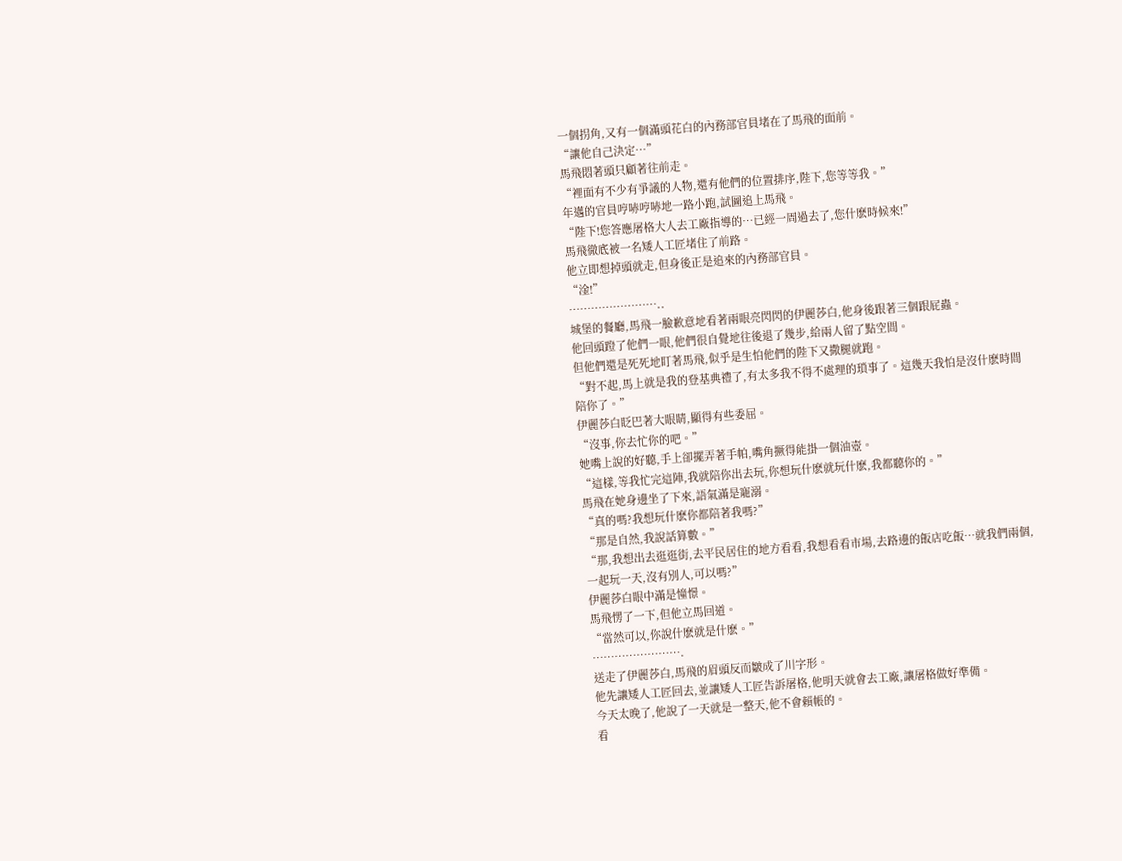一個拐角,又有一個滿頭花白的內務部官員堵在了馬飛的面前。
“讓他自己決定…”
馬飛悶著頭只顧著往前走。
“裡面有不少有爭議的人物,還有他們的位置排序,陛下,您等等我。”
年邁的官員哼哧哼哧地一路小跑,試圖追上馬飛。
“陛下!您答應屠格大人去工廠指導的…已經一周過去了,您什麽時候來!”
馬飛徹底被一名矮人工匠堵住了前路。
他立即想掉頭就走,但身後正是追來的內務部官員。
“淦!”
……………………..
城堡的餐廳,馬飛一臉歉意地看著兩眼亮閃閃的伊麗莎白,他身後跟著三個跟屁蟲。
他回頭蹬了他們一眼,他們很自覺地往後退了幾步,給兩人留了點空間。
但他們還是死死地盯著馬飛,似乎是生怕他們的陛下又撒腿就跑。
“對不起,馬上就是我的登基典禮了,有太多我不得不處理的瑣事了。這幾天我怕是沒什麽時間陪你了。”
伊麗莎白眨巴著大眼睛,顯得有些委屈。
“沒事,你去忙你的吧。”
她嘴上說的好聽,手上卻擺弄著手帕,嘴角撅得能掛一個油壺。
“這樣,等我忙完這陣,我就陪你出去玩,你想玩什麽就玩什麽,我都聽你的。”
馬飛在她身邊坐了下來,語氣滿是寵溺。
“真的嗎?我想玩什麽你都陪著我嗎?”
“那是自然,我說話算數。”
“那,我想出去逛逛街,去平民居住的地方看看,我想看看市場,去路邊的飯店吃飯…就我們兩個,一起玩一天,沒有別人,可以嗎?”
伊麗莎白眼中滿是憧憬。
馬飛愣了一下,但他立馬回道。
“當然可以,你說什麽就是什麽。”
…………………….
送走了伊麗莎白,馬飛的眉頭反而皺成了川字形。
他先讓矮人工匠回去,並讓矮人工匠告訴屠格,他明天就會去工廠,讓屠格做好準備。
今天太晚了,他說了一天就是一整天,他不會賴帳的。
看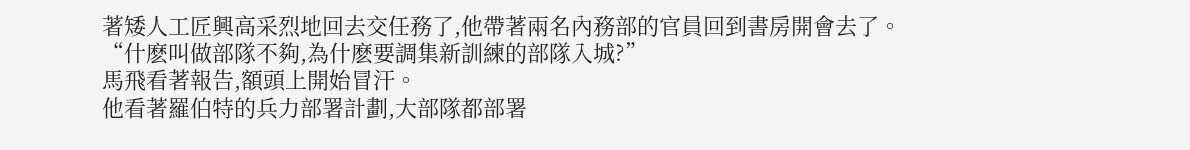著矮人工匠興高采烈地回去交任務了,他帶著兩名內務部的官員回到書房開會去了。
“什麽叫做部隊不夠,為什麽要調集新訓練的部隊入城?”
馬飛看著報告,額頭上開始冒汗。
他看著羅伯特的兵力部署計劃,大部隊都部署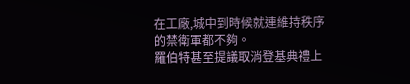在工廠,城中到時候就連維持秩序的禁衛軍都不夠。
羅伯特甚至提議取消登基典禮上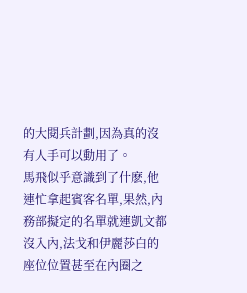的大閱兵計劃,因為真的沒有人手可以動用了。
馬飛似乎意識到了什麽,他連忙拿起賓客名單,果然,內務部擬定的名單就連凱文都沒入內,法戈和伊麗莎白的座位位置甚至在內圈之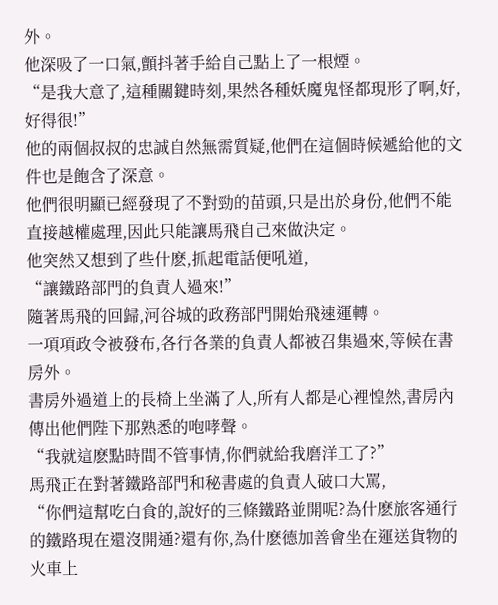外。
他深吸了一口氣,顫抖著手給自己點上了一根煙。
“是我大意了,這種關鍵時刻,果然各種妖魔鬼怪都現形了啊,好,好得很!”
他的兩個叔叔的忠誠自然無需質疑,他們在這個時候遞給他的文件也是飽含了深意。
他們很明顯已經發現了不對勁的苗頭,只是出於身份,他們不能直接越權處理,因此只能讓馬飛自己來做決定。
他突然又想到了些什麽,抓起電話便吼道,
“讓鐵路部門的負責人過來!”
隨著馬飛的回歸,河谷城的政務部門開始飛速運轉。
一項項政令被發布,各行各業的負責人都被召集過來,等候在書房外。
書房外過道上的長椅上坐滿了人,所有人都是心裡惶然,書房內傳出他們陛下那熟悉的咆哮聲。
“我就這麽點時間不管事情,你們就給我磨洋工了?”
馬飛正在對著鐵路部門和秘書處的負責人破口大罵,
“你們這幫吃白食的,說好的三條鐵路並開呢?為什麽旅客通行的鐵路現在還沒開通?還有你,為什麽德加善會坐在運送貨物的火車上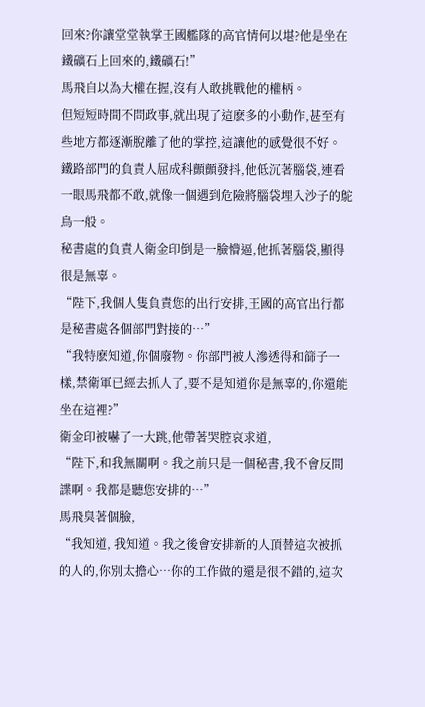回來?你讓堂堂執掌王國艦隊的高官情何以堪?他是坐在鐵礦石上回來的,鐵礦石!”
馬飛自以為大權在握,沒有人敢挑戰他的權柄。
但短短時間不問政事,就出現了這麽多的小動作,甚至有些地方都逐漸脫離了他的掌控,這讓他的感覺很不好。
鐵路部門的負責人屈成科顫顫發抖,他低沉著腦袋,連看一眼馬飛都不敢,就像一個遇到危險將腦袋埋入沙子的鴕鳥一般。
秘書處的負責人衛金印倒是一臉懵逼,他抓著腦袋,顯得很是無辜。
“陛下,我個人隻負責您的出行安排,王國的高官出行都是秘書處各個部門對接的…”
“我特麽知道,你個廢物。你部門被人滲透得和篩子一樣,禁衛軍已經去抓人了,要不是知道你是無辜的,你還能坐在這裡?”
衛金印被嚇了一大跳,他帶著哭腔哀求道,
“陛下,和我無關啊。我之前只是一個秘書,我不會反間諜啊。我都是聽您安排的…”
馬飛臭著個臉,
“我知道, 我知道。我之後會安排新的人頂替這次被抓的人的,你別太擔心…你的工作做的還是很不錯的,這次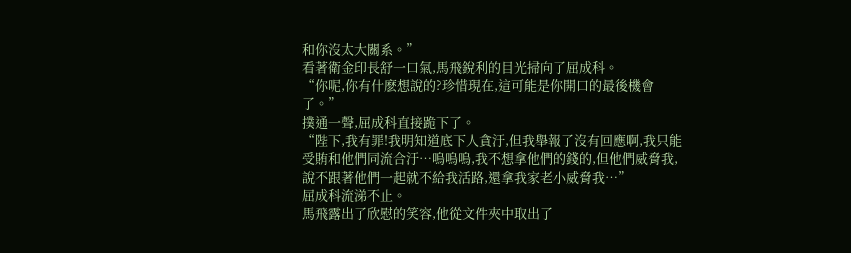和你沒太大關系。”
看著衛金印長舒一口氣,馬飛銳利的目光掃向了屈成科。
“你呢,你有什麽想說的?珍惜現在,這可能是你開口的最後機會了。”
撲通一聲,屈成科直接跪下了。
“陛下,我有罪!我明知道底下人貪汙,但我舉報了沒有回應啊,我只能受賄和他們同流合汙…嗚嗚嗚,我不想拿他們的錢的,但他們威脅我,說不跟著他們一起就不給我活路,還拿我家老小威脅我…”
屈成科流涕不止。
馬飛露出了欣慰的笑容,他從文件夾中取出了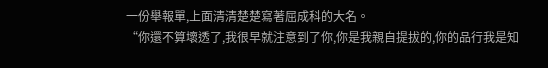一份舉報單,上面清清楚楚寫著屈成科的大名。
“你還不算壞透了,我很早就注意到了你,你是我親自提拔的,你的品行我是知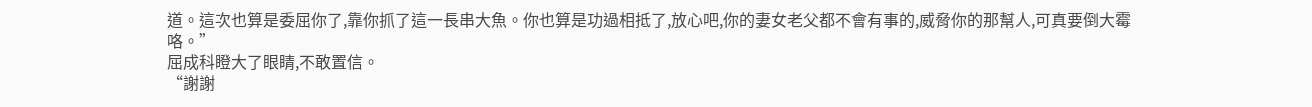道。這次也算是委屈你了,靠你抓了這一長串大魚。你也算是功過相抵了,放心吧,你的妻女老父都不會有事的,威脅你的那幫人,可真要倒大霉咯。”
屈成科瞪大了眼睛,不敢置信。
“謝謝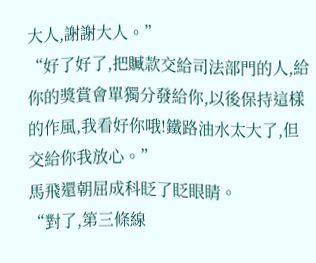大人,謝謝大人。”
“好了好了,把贓款交給司法部門的人,給你的獎賞會單獨分發給你,以後保持這樣的作風,我看好你哦!鐵路油水太大了,但交給你我放心。”
馬飛還朝屈成科眨了眨眼睛。
“對了,第三條線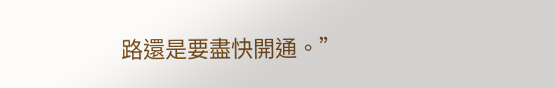路還是要盡快開通。”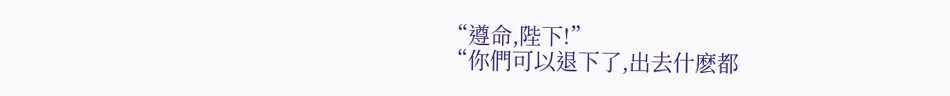“遵命,陛下!”
“你們可以退下了,出去什麽都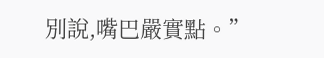別說,嘴巴嚴實點。”